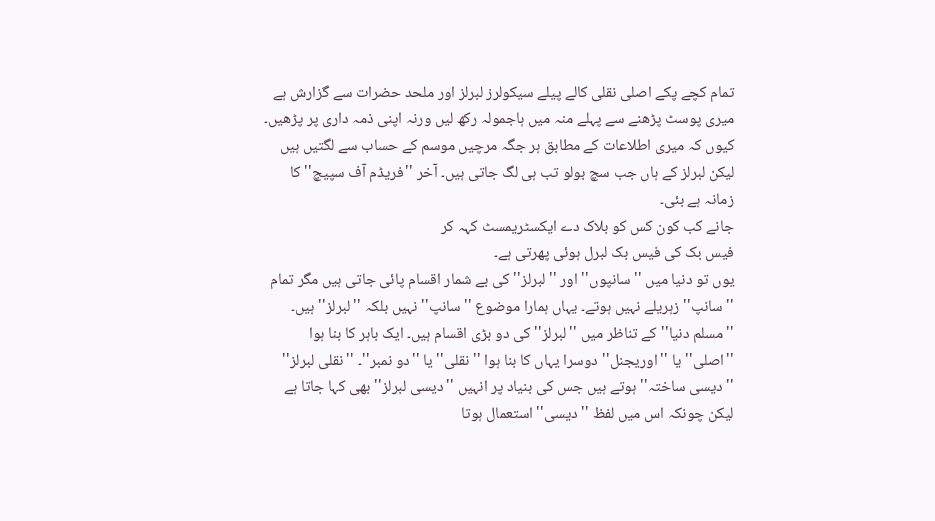تمام کچے پکے اصلی نقلی کالے پیلے سیکولرز لبرلز اور ملحد حضرات سے گزارش ہے میری پوسٹ پڑھنے سے پہلے منہ میں ہاجمولہ رکھ لیں ورنہ اپنی ذمہ داری پر پڑھیں۔ کیوں کہ میری اطلاعات کے مطابق ہر جگہ مرچیں موسم کے حساب سے لگتیں ہیں لیکن لبرلز کے ہاں جب سچ بولو تب ہی لگ جاتی ہیں۔ آخر ''فریڈم آف سپیچ'' کا زمانہ ہے بئی۔
جانے کب کون کس کو بلاک دے ایکسٹریمسٹ کہہ کر
فیس بک کی فیس بک لبرل ہوئی پھرتی ہے۔
یوں تو دنیا میں ''سانپوں'' اور ''لبرلز'' کی بے شمار اقسام پائی جاتی ہیں مگر تمام ''سانپ'' زہریلے نہیں ہوتے۔ یہاں ہمارا موضوع ''سانپ'' نہیں بلکہ ''لبرلز'' ہیں۔ ''مسلم دنیا'' کے تناظر میں ''لبرلز'' کی دو بڑی اقسام ہیں۔ ایک باہر کا بنا ہوا ''اصلی'' یا ''اوریجنل'' دوسرا یہاں کا بنا ہوا ''نقلی'' یا ''دو نمبر''۔ ''نقلی لبرلز'' ''دیسی ساختہ'' ہوتے ہیں جس کی بنیاد پر انہیں ''دیسی لبرلز'' بھی کہا جاتا ہے لیکن چونکہ اس میں لفظ ''دیسی'' استعمال ہوتا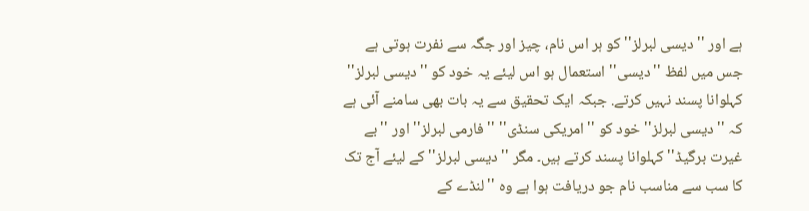ہے اور ''دیسی لبرلز'' کو ہر اس نام، چیز اور جگہ سے نفرت ہوتی ہے جس میں لفظ ''دیسی'' استعمال ہو اس لیئے یہ خود کو ''دیسی لبرلز'' کہلوانا پسند نہیں کرتے. جبکہ ایک تحقیق سے یہ بات بھی سامنے آئی ہے کہ ''دیسی لبرلز'' خود کو ''امریکی سنڈی'' ''فارمی لبرلز'' اور ''بے غیرت برگیڈ'' کہلوانا پسند کرتے ہیں۔ مگر ''دیسی لبرلز'' کے لیئے آج تک کا سب سے مناسب نام جو دریافت ہوا ہے وہ ''لنڈے کے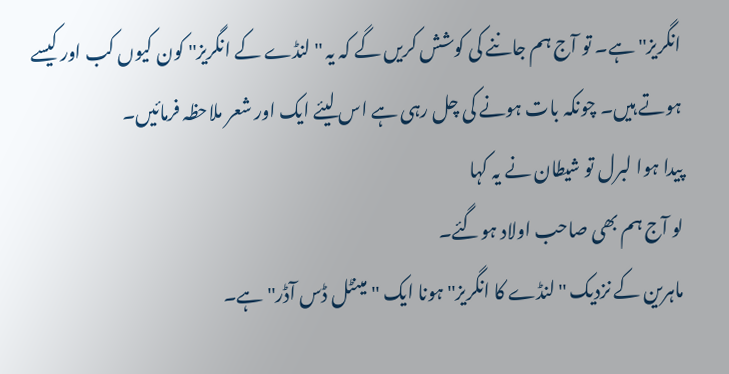انگریز'' ہے۔ تو آج ہم جاننے کی کوشش کریں گے کہ یہ ''لنڈے کے انگریز'' کون کیوں کب اور کیسے ہوتے ہیں۔ چونکہ بات ہونے کی چل رہی ہے اس لیئے ایک اور شعر ملاحظہ فرمائیں۔
پیدا ہوا لبرل تو شیطان نے یہ کہا
لو آج ہم بھی صاحب اولاد ہوگئے۔
ماہرین کے نزدیک ''لنڈے کا انگریز'' ہونا ایک ''مینٹل ڈس آڈر'' ہے۔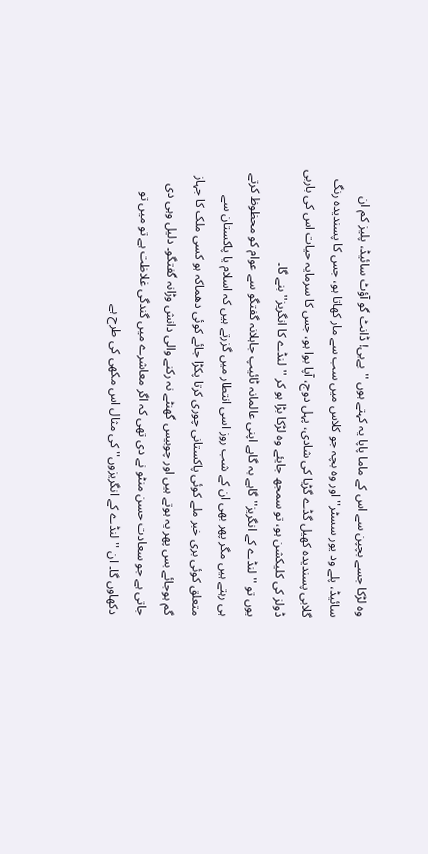وہ لڑکا جسے بچپن سے اس کے ماما پاپا یہ کہتے ہوں ''بےبی! ڈانٹ گو آؤٹ سائیڈ، پلیز کم ان سائیڈ، پلے ود یور سسٹر'' اور وہ بچہ جو کلاس میں سب سے مار کھاتا ہو، جس کا پسندیدہ رنگ گلابی پسندیدہ کھیل گڈے گڑیا کی شادی، پہل دوج، آپا بوا ہو، جس کا سرمایہ حیات اس کی باربی ڈولز کی کلیکشن ہو، تو سمجھ جایئے وہ لڑکا بڑا ہو کر ''لنڈے کا انگریز'' بنے گا۔
یوں تو ''لنڈے کے انگریز'' گاہے بہ گاہے اپنی عالمانہ ٹائیپ جاہلانہ گفتگو سے عوام کو محظوظ کرتے ہی رہتے ہیں مگر پھر بھی ان کے شب روز اسی انتطار میں گزرتے ہیں کہ اسلام یا پاکستان سے متعلق کوئی بری خبر ملے کوئی پاکستانی چوری کرتا پکڑا جائے کوئی دھماکہ ہو کسی ملک کا جہاز گم ہوجائے بس پھر یہ ہوتے ہیں اور چوبیس گھنٹے نہ رکنے والی دانش وڑانہ گفتگو۔ دلیل وہی دی جاتی ہے جو سعادت حسن منٹو نے دی تھی کہ اگر معاشرے میں گندگی غلاظت ہے تو میں تو دکھاوں گا۔ ان ''لنڈے کے انگریزوں'' کی مثال اس مکھی کی طرح ہے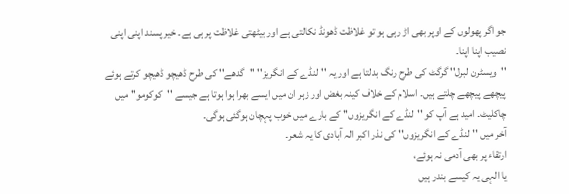جو اگر پھولوں کے اوپر بھی اڑ رہی ہو تو غلاظت ڈھونڈ نکالتی ہے اور بیٹھتی غلاظت پر ہی ہے۔ خیر پسند اپنی اپنی نصیب اپنا اپنا۔
''ویسٹرن لبرل'' گرگٹ کی طرح رنگ بدلتا ہے اور یہ ''لنڈے کے انگریز'' ''گدھے'' کی طرح ڈھیچو ڈھیچو کرتے ہوئے پیچھے پیچھے چلتے ہیں۔ اسلام کے خلاف کینہ بغض اور زہر ان میں ایسے بھرا ہوا ہوتا ہے جیسے ''کوکومو'' میں چاکلیٹ۔ امید ہے آپ کو ''لنڈے کے انگریزوں'' کے بارے میں خوب پہچان ہوگئی ہوگی۔
آخر میں ''لنڈے کے انگریزوں'' کی نذر اکبر الہ آبادی کا یہ شعر۔
ارتقاء پر بهى آدمى نہ ہوئے،
يا الہى يہ كيسے بندر ہيں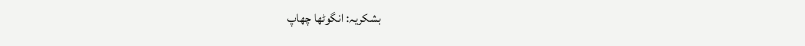بشکریہ: انگوٹھا چھاپ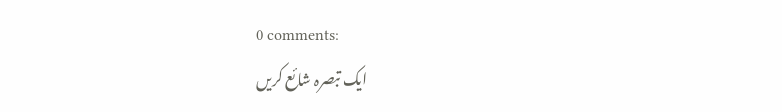0 comments:
ایک تبصرہ شائع کریں